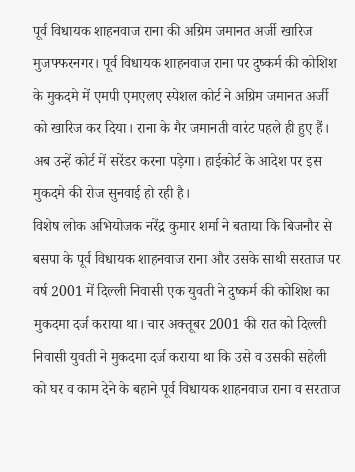पूर्व विधायक शाहनवाज राना की अग्रिम जमानत अर्जी खारिज
मुजफ्फरनगर। पूर्व विधायक शाहनवाज राना पर दुष्कर्म की कोशिश के मुकदमे में एमपी एमएलए स्पेशल कोर्ट ने अग्रिम जमानत अर्जी को खारिज कर दिया। राना के गैर जमानती वारंट पहले ही हुए हैं। अब उन्हें कोर्ट में सरेंडर करना पड़ेगा। हाईकोर्ट के आदेश पर इस मुकदमे की रोज सुनवाई हो रही है।
विशेष लोक अभियोजक नरेंद्र कुमार शर्मा ने बताया कि बिजनौर से बसपा के पूर्व विधायक शाहनवाज राना और उसके साथी सरताज पर वर्ष 2001 में दिल्ली निवासी एक युवती ने दुष्कर्म की कोशिश का मुकदमा दर्ज कराया था। चार अक्तूबर 2001 की रात को दिल्ली निवासी युवती ने मुकदमा दर्ज कराया था कि उसे व उसकी सहेली को घर व काम देने के बहाने पूर्व विधायक शाहनवाज राना व सरताज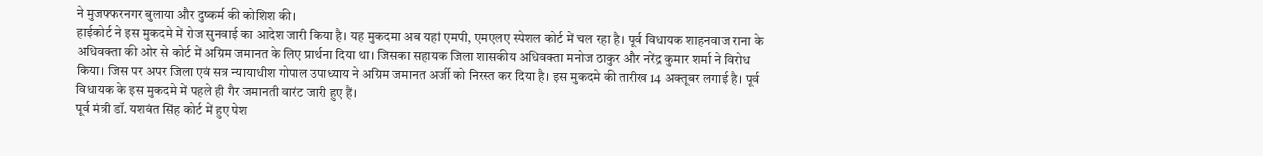ने मुजफ्फरनगर बुलाया और दुष्कर्म की कोशिश की।
हाईकोर्ट ने इस मुकदमे में रोज सुनवाई का आदेश जारी किया है। यह मुकदमा अब यहां एमपी, एमएलए स्पेशल कोर्ट में चल रहा है। पूर्व विधायक शाहनवाज राना के अधिवक्ता की ओर से कोर्ट में अग्रिम जमानत के लिए प्रार्थना दिया था। जिसका सहायक जिला शासकीय अधिवक्ता मनोज ठाकुर और नरेंद्र कुमार शर्मा ने विरोध किया। जिस पर अपर जिला एवं सत्र न्यायाधीश गोपाल उपाध्याय ने अग्रिम जमानत अर्जी को निरस्त कर दिया है। इस मुकदमे की तारीख 14 अक्तूबर लगाई है। पूर्व विधायक के इस मुकदमे में पहले ही गैर जमानती वारंट जारी हुए हैं।
पूर्व मंत्री डॉ. यशवंत सिंह कोर्ट में हुए पेश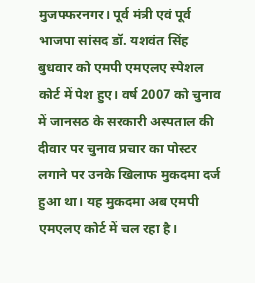मुजफ्फरनगर। पूर्व मंत्री एवं पूर्व भाजपा सांसद डॉ. यशवंत सिंह बुधवार को एमपी एमएलए स्पेशल कोर्ट में पेश हुए। वर्ष 2007 को चुनाव में जानसठ के सरकारी अस्पताल की दीवार पर चुनाव प्रचार का पोस्टर लगाने पर उनके खिलाफ मुकदमा दर्ज हुआ था। यह मुकदमा अब एमपी एमएलए कोर्ट में चल रहा है।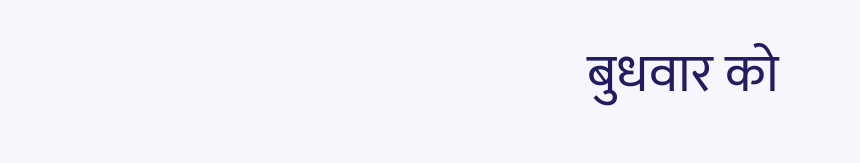बुधवार को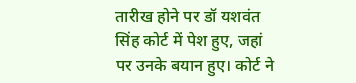तारीख होने पर डॉ यशवंत सिंह कोर्ट में पेश हुए, जहां पर उनके बयान हुए। कोर्ट ने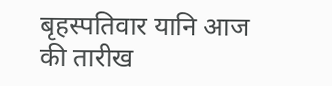बृहस्पतिवार यानि आज की तारीख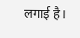लगाई है।